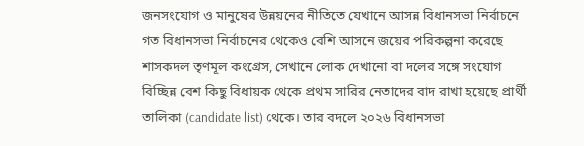জনসংযোগ ও মানুষের উন্নয়নের নীতিতে যেখানে আসন্ন বিধানসভা নির্বাচনে গত বিধানসভা নির্বাচনের থেকেও বেশি আসনে জয়ের পরিকল্পনা করেছে শাসকদল তৃণমূল কংগ্রেস, সেখানে লোক দেখানো বা দলের সঙ্গে সংযোগ বিচ্ছিন্ন বেশ কিছু বিধায়ক থেকে প্রথম সারির নেতাদের বাদ রাখা হয়েছে প্রার্থী তালিকা (candidate list) থেকে। তার বদলে ২০২৬ বিধানসভা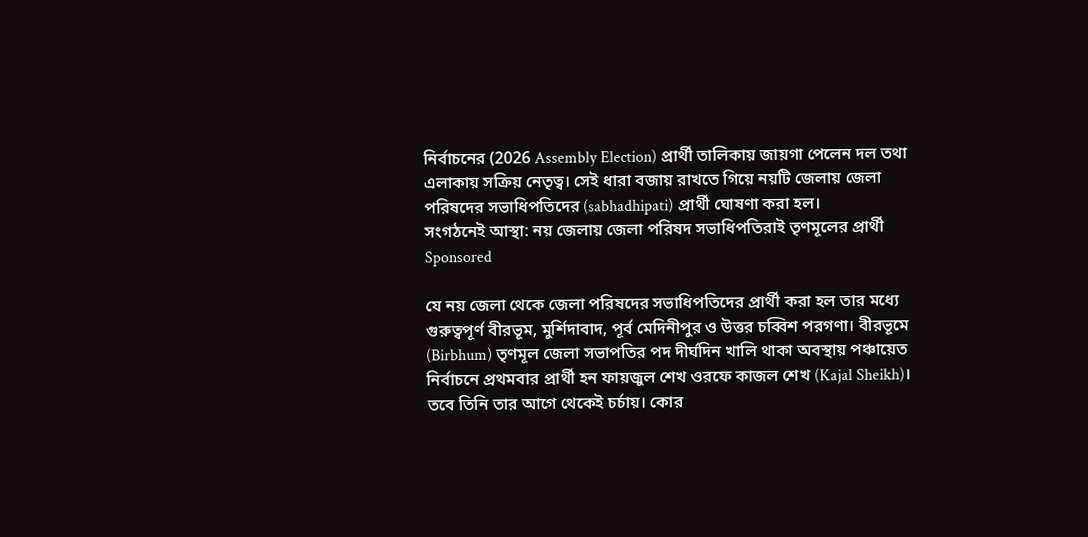নির্বাচনের (2026 Assembly Election) প্রার্থী তালিকায় জায়গা পেলেন দল তথা এলাকায় সক্রিয় নেতৃত্ব। সেই ধারা বজায় রাখতে গিয়ে নয়টি জেলায় জেলা পরিষদের সভাধিপতিদের (sabhadhipati) প্রার্থী ঘোষণা করা হল।
সংগঠনেই আস্থা: নয় জেলায় জেলা পরিষদ সভাধিপতিরাই তৃণমূলের প্রার্থী
Sponsored

যে নয় জেলা থেকে জেলা পরিষদের সভাধিপতিদের প্রার্থী করা হল তার মধ্যে গুরুত্বপূর্ণ বীরভূম, মুর্শিদাবাদ, পূর্ব মেদিনীপুর ও উত্তর চব্বিশ পরগণা। বীরভূমে (Birbhum) তৃণমূল জেলা সভাপতির পদ দীর্ঘদিন খালি থাকা অবস্থায় পঞ্চায়েত নির্বাচনে প্রথমবার প্রার্থী হন ফায়জুল শেখ ওরফে কাজল শেখ (Kajal Sheikh)। তবে তিনি তার আগে থেকেই চর্চায়। কোর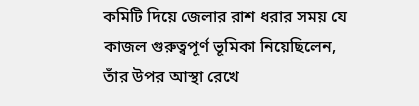কমিটি দিয়ে জেলার রাশ ধরার সময় যে কাজল গুরুত্বপূর্ণ ভূমিকা নিয়েছিলেন, তাঁর উপর আস্থা রেখে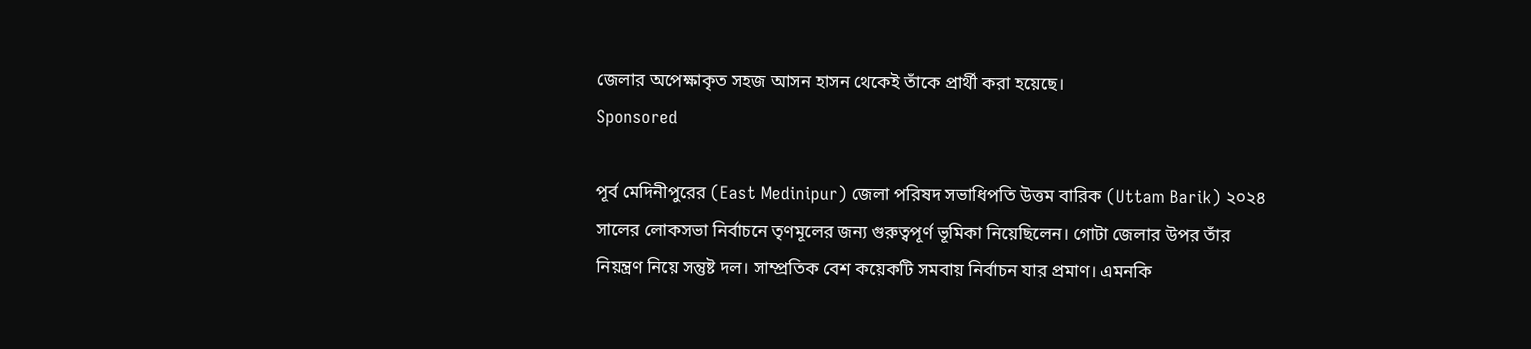জেলার অপেক্ষাকৃত সহজ আসন হাসন থেকেই তাঁকে প্রার্থী করা হয়েছে।
Sponsored

পূর্ব মেদিনীপুরের (East Medinipur) জেলা পরিষদ সভাধিপতি উত্তম বারিক (Uttam Barik) ২০২৪ সালের লোকসভা নির্বাচনে তৃণমূলের জন্য গুরুত্বপূর্ণ ভূমিকা নিয়েছিলেন। গোটা জেলার উপর তাঁর নিয়ন্ত্রণ নিয়ে সন্তুষ্ট দল। সাম্প্রতিক বেশ কয়েকটি সমবায় নির্বাচন যার প্রমাণ। এমনকি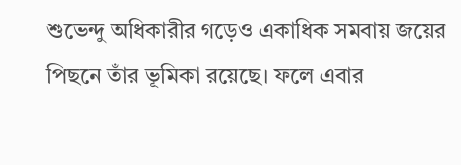শুভেন্দু অধিকারীর গড়েও একাধিক সমবায় জয়ের পিছনে তাঁর ভূমিকা রয়েছে। ফলে এবার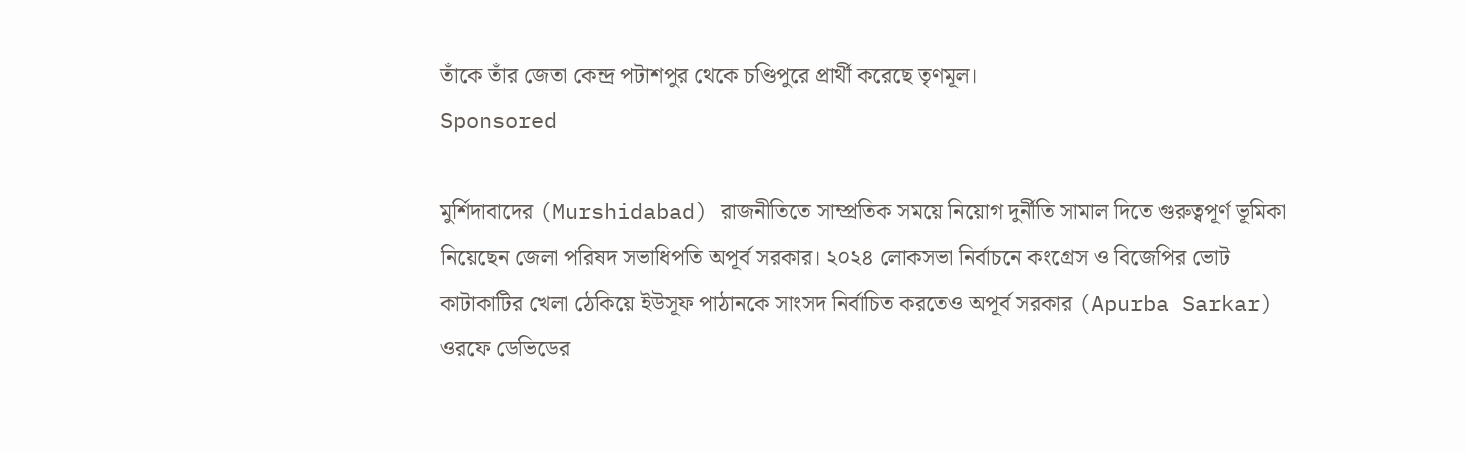তাঁকে তাঁর জেতা কেন্দ্র পটাশপুর থেকে চণ্ডিপুরে প্রার্থী করেছে তৃণমূল।
Sponsored

মুর্শিদাবাদের (Murshidabad) রাজনীতিতে সাম্প্রতিক সময়ে নিয়োগ দুর্নীতি সামাল দিতে গুরুত্বপূর্ণ ভূমিকা নিয়েছেন জেলা পরিষদ সভাধিপতি অপূর্ব সরকার। ২০২৪ লোকসভা নির্বাচনে কংগ্রেস ও বিজেপির ভোট কাটাকাটির খেলা ঠেকিয়ে ইউসূফ পাঠানকে সাংসদ নির্বাচিত করতেও অপূর্ব সরকার (Apurba Sarkar) ওরফে ডেভিডের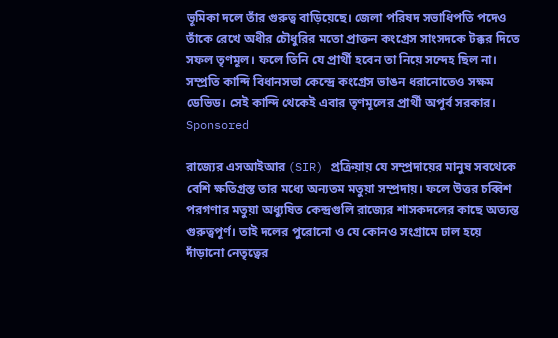ভূমিকা দলে তাঁর গুরুত্ব বাড়িয়েছে। জেলা পরিষদ সভাধিপতি পদেও তাঁকে রেখে অধীর চৌধুরির মতো প্রাক্তন কংগ্রেস সাংসদকে টক্কর দিতে সফল তৃণমূল। ফলে তিনি যে প্রার্থী হবেন তা নিয়ে সন্দেহ ছিল না। সম্প্রতি কান্দি বিধানসভা কেন্দ্রে কংগ্রেস ভাঙন ধরানোতেও সক্ষম ডেভিড। সেই কান্দি থেকেই এবার তৃণমূলের প্রার্থী অপূর্ব সরকার।
Sponsored

রাজ্যের এসআইআর (SIR) প্রক্রিয়ায় যে সম্প্রদায়ের মানুষ সবথেকে বেশি ক্ষতিগ্রস্ত তার মধ্যে অন্যতম মতুয়া সম্প্রদায়। ফলে উত্তর চব্বিশ পরগণার মতুয়া অধ্যুষিত কেন্দ্রগুলি রাজ্যের শাসকদলের কাছে অত্যন্ত গুরুত্বপূর্ণ। তাই দলের পুরোনো ও যে কোনও সংগ্রামে ঢাল হয়ে দাঁড়ানো নেতৃত্বের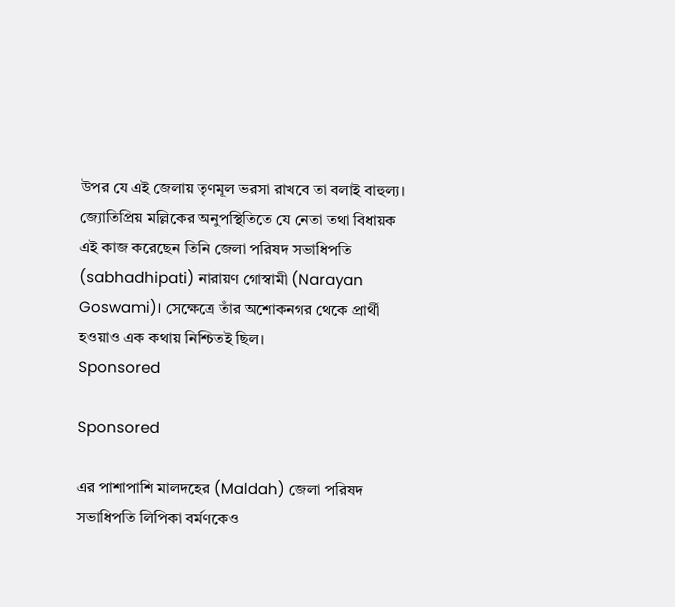উপর যে এই জেলায় তৃণমূল ভরসা রাখবে তা বলাই বাহুল্য। জ্যোতিপ্রিয় মল্লিকের অনুপস্থিতিতে যে নেতা তথা বিধায়ক এই কাজ করেছেন তিনি জেলা পরিষদ সভাধিপতি (sabhadhipati) নারায়ণ গোস্বামী (Narayan Goswami)। সেক্ষেত্রে তাঁর অশোকনগর থেকে প্রার্থী হওয়াও এক কথায় নিশ্চিতই ছিল।
Sponsored

Sponsored

এর পাশাপাশি মালদহের (Maldah) জেলা পরিষদ সভাধিপতি লিপিকা বর্মণকেও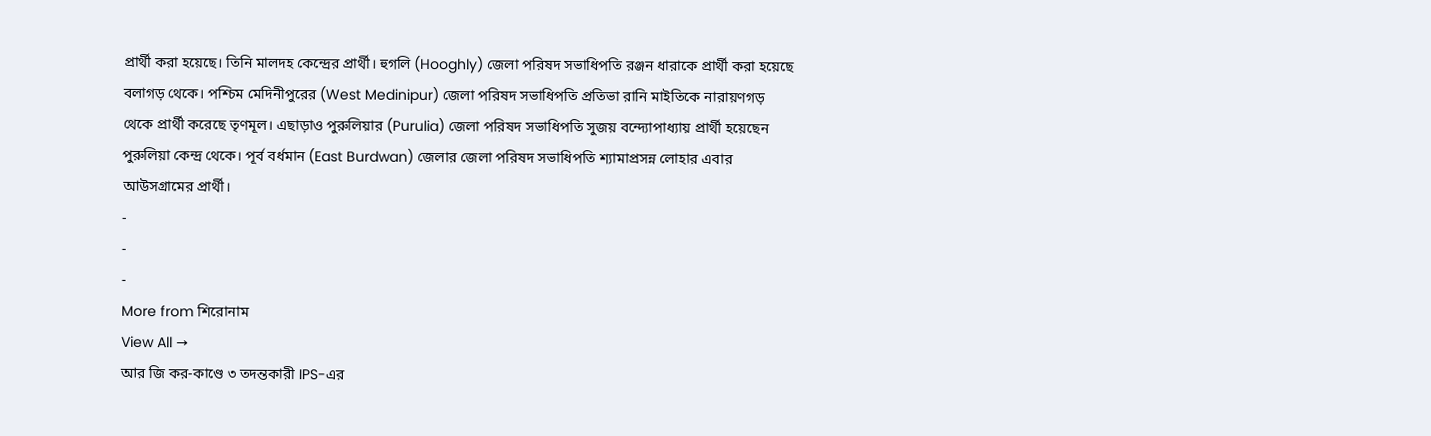প্রার্থী করা হয়েছে। তিনি মালদহ কেন্দ্রের প্রার্থী। হুগলি (Hooghly) জেলা পরিষদ সভাধিপতি রঞ্জন ধারাকে প্রার্থী করা হয়েছে বলাগড় থেকে। পশ্চিম মেদিনীপুরের (West Medinipur) জেলা পরিষদ সভাধিপতি প্রতিভা রানি মাইতিকে নারায়ণগড় থেকে প্রার্থী করেছে তৃণমূল। এছাড়াও পুরুলিয়ার (Purulia) জেলা পরিষদ সভাধিপতি সুজয় বন্দ্যোপাধ্যায় প্রার্থী হয়েছেন পুরুলিয়া কেন্দ্র থেকে। পূর্ব বর্ধমান (East Burdwan) জেলার জেলা পরিষদ সভাধিপতি শ্যামাপ্রসন্ন লোহার এবার আউসগ্রামের প্রার্থী।
-
-
-
More from শিরোনাম
View All →
আর জি কর-কাণ্ডে ৩ তদন্তকারী IPS-এর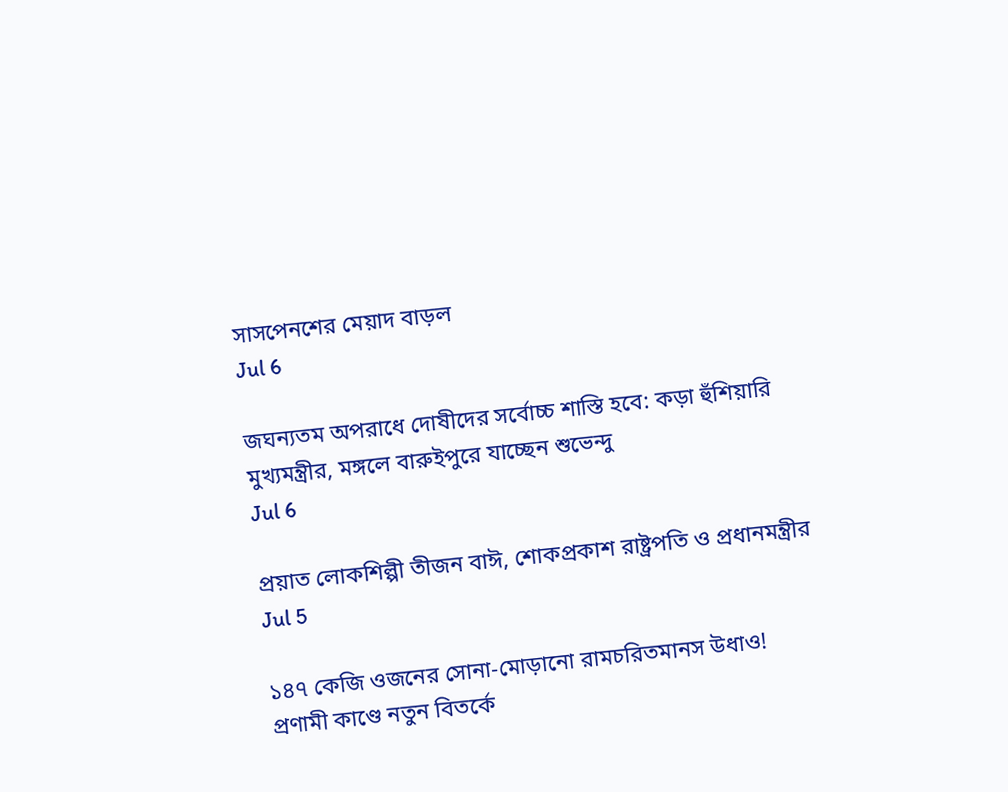সাসপেনশের মেয়াদ বাড়ল
Jul 6

জঘন্যতম অপরাধে দোষীদের সর্বোচ্চ শাস্তি হবে: কড়া হুঁশিয়ারি মুখ্যমন্ত্রীর, মঙ্গলে বারুইপুরে যাচ্ছেন শুভেন্দু
Jul 6

প্রয়াত লোকশিল্পী তীজন বাঈ, শোকপ্রকাশ রাষ্ট্রপতি ও প্রধানমন্ত্রীর
Jul 5

১৪৭ কেজি ওজনের সোনা-মোড়ানো রামচরিতমানস উধাও! প্রণামী কাণ্ডে নতুন বিতর্কে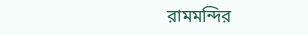রামমন্দির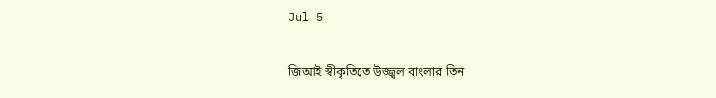Jul 5

জিআই স্বীকৃতিতে উজ্জ্বল বাংলার তিন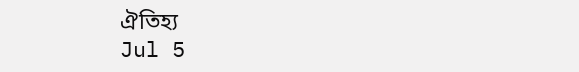ঐতিহ্য
Jul 5